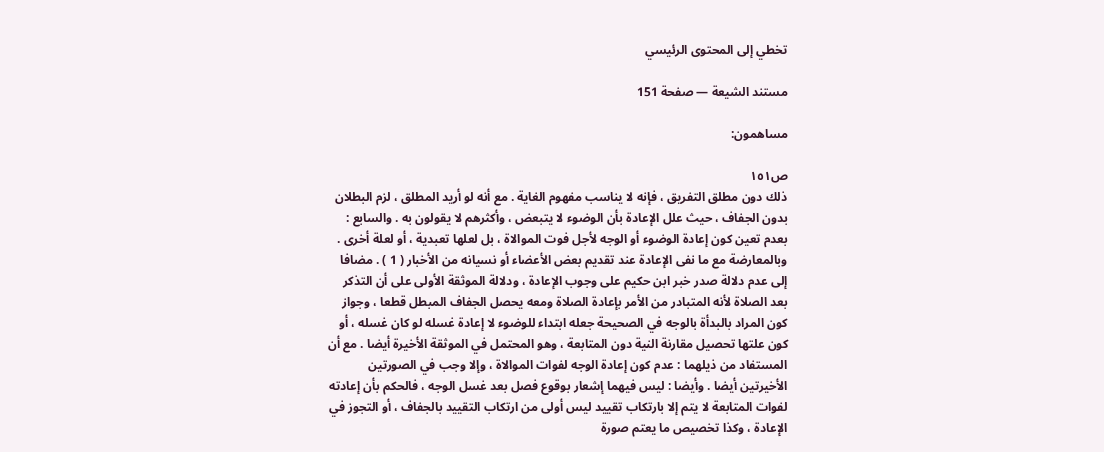تخطي إلى المحتوى الرئيسي

مستند الشيعة — صفحة 151

مساهمون:

ص١٥١
ذلك دون مطلق التفريق ، فإنه لا يناسب مفهوم الغاية . مع أنه لو أريد المطلق ، لزم البطلان بدون الجفاف ، حيث علل الإعادة بأن الوضوء لا يتبعض ، وأكثرهم لا يقولون به . والسابع : بعدم تعين كون إعادة الوضوء أو الوجه لأجل فوت الموالاة ، بل لعلها تعبدية ، أو لعلة أخرى . وبالمعارضة مع ما نفى الإعادة عند تقديم بعض الأعضاء أو نسيانه من الأخبار ( 1 ) . مضافا إلى عدم دلالة صدر خبر ابن حكيم على وجوب الإعادة ، ودلالة الموثقة الأولى على أن التذكر بعد الصلاة لأنه المتبادر من الأمر بإعادة الصلاة ومعه يحصل الجفاف المبطل قطعا ، وجواز كون المراد بالبدأة بالوجه في الصحيحة جعله ابتداء للوضوء لا إعادة غسله لو كان غسله ، أو كون علتها تحصيل مقارنة النية دون المتابعة ، وهو المحتمل في الموثقة الأخيرة أيضا . مع أن المستفاد من ذيلهما : عدم كون إعادة الوجه لفوات الموالاة ، وإلا وجب في الصورتين الأخيرتين أيضا . وأيضا : ليس فيهما إشعار بوقوع فصل بعد غسل الوجه ، فالحكم بأن إعادته لفوات المتابعة لا يتم إلا بارتكاب تقييد ليس أولى من ارتكاب التقييد بالجفاف ، أو التجوز في الإعادة ، وكذا تخصيص ما يعتم صورة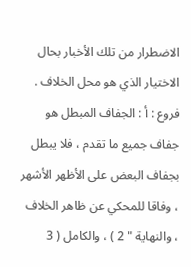الاضطرار من تلك الأخبار بحال الاختيار الذي هو محل الخلاف .
فروع : أ : الجفاف المبطل هو جفاف جميع ما تقدم ، فلا يبطل بجفاف البعض على الأظهر الأشهر ، وفاقا للمحكي عن ظاهر الخلاف ، والنهاية " 2 ) ، والكامل ( 3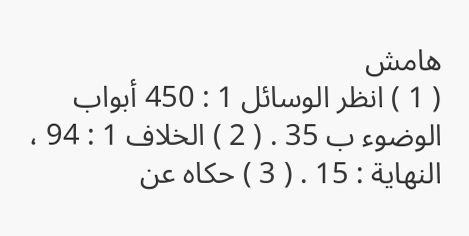هامش
( 1 ) انظر الوسائل 1 : 450 أبواب الوضوء ب 35 . ( 2 ) الخلاف 1 : 94 ، النهاية : 15 . ( 3 ) حكاه عن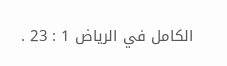الكامل في الرياض 1 : 23 .